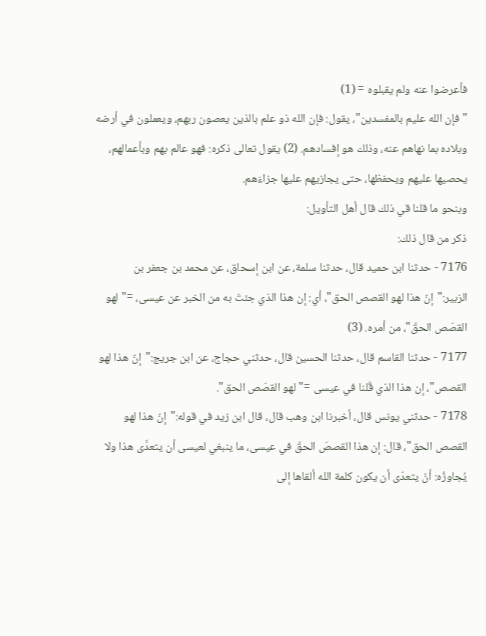فأعرضوا عنه ولم يقبلوه = (1)
"فإن الله عليم بالمفسدين"، يقول: فإن الله ذو علم بالذين يعصون ربهم، ويعملون في أرضه وبلاده بما نهاهم عنه، وذلك هو إفسادهم. (2) يقول تعالى ذكره: فهو عالم بهم وبأعمالهم، يحصيها عليهم ويحفظها، حتى يجازيهم عليها جزاءَهم.
وبنحو ما قلنا قي ذلك قال أهل التأويل:
ذكر من قال ذلك:
7176 - حدثنا ابن حميد قال، حدثنا سلمة، عن ابن إسحاق، عن محمد بن جعفر بن الزبير:"إنّ هذا لهو القصص الحق"، أي: إن هذا الذي جئتَ به من الخبر عن عيسى، ="لهو القصَص الحقّ"، من أمره. (3)
7177 - حدثنا القاسم قال، حدثنا الحسين قال، حدثني حجاج، عن ابن جريج:"إنّ هذا لهو القصص"، إن هذا الذي قُلنا في عيسى ="لهو القصَص الحق".
7178 - حدثني يونس قال، أخبرنا ابن وهب قال، قال ابن زيد في قوله:"إنّ هذا لهو القصص الحق"، قال: إن هذا القصصَ الحقّ في عيسى، ما ينبغي لعيسى أن يتعدَّى هذا ولا يُجاوزُه: أنْ يتعدّى أن يكون كلمة الله ألقاها إلى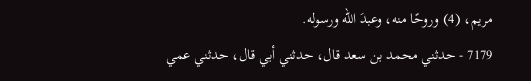مريم، (4) وروحًا منه، وعبدَ الله ورسوله.
7179 - حدثني محمد بن سعد قال، حدثني أبي قال، حدثني عمي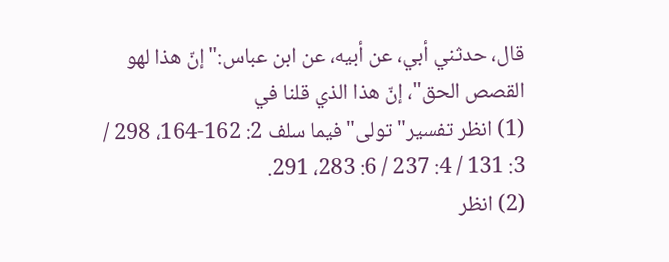قال، حدثني أبي، عن أبيه، عن ابن عباس:"إنّ هذا لهو القصص الحق"، إنّ هذا الذي قلنا في
(1) انظر تفسير"تولى"فيما سلف 2: 162-164، 298 / 3: 131 / 4: 237 / 6: 283، 291.
(2) انظر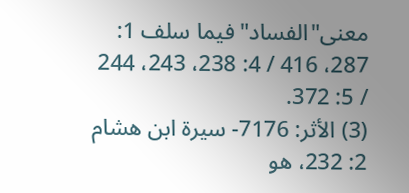معنى"الفساد"فيما سلف 1: 287، 416 / 4: 238، 243، 244 / 5: 372.
(3) الأثر: 7176- سيرة ابن هشام 2: 232، هو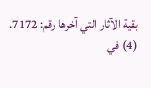بقية الآثار التي آخرها رقم: 7172.
(4) في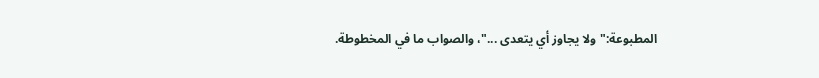المطبوعة:"ولا يجاوز أي يتعدى ..."، والصواب ما في المخطوطة.